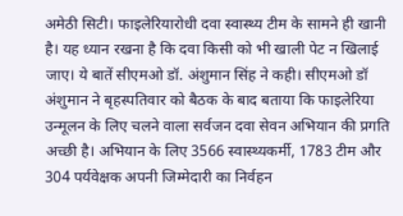अमेठी सिटी। फाइलेरियारोधी दवा स्वास्थ्य टीम के सामने ही खानी है। यह ध्यान रखना है कि दवा किसी को भी खाली पेट न खिलाई जाए। ये बातें सीएमओ डॉ. अंशुमान सिंह ने कही। सीएमओ डॉ अंशुमान ने बृहस्पतिवार को बैठक के बाद बताया कि फाइलेरिया उन्मूलन के लिए चलने वाला सर्वजन दवा सेवन अभियान की प्रगति अच्छी है। अभियान के लिए 3566 स्वास्थ्यकर्मी, 1783 टीम और 304 पर्यवेक्षक अपनी जिम्मेदारी का निर्वहन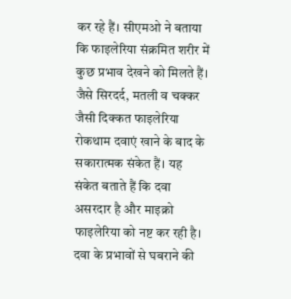कर रहे हैं। सीएमओ ने बताया कि फाइलेरिया संक्रमित शरीर में कुछ प्रभाव देखने को मिलते हैं। जैसे सिरदर्द, मतली व चक्कर जैसी दिक्कत फाइलेरिया रोकथाम दवाएं खाने के बाद के सकारात्मक संकेत हैं। यह संकेत बताते हैं कि दवा असरदार है और माइक्रो फाइलेरिया को नष्ट कर रही है। दवा के प्रभावों से घबराने की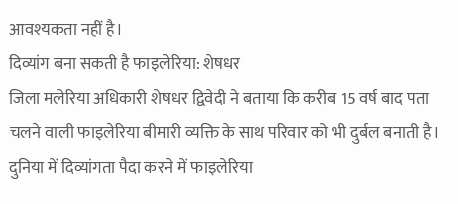आवश्यकता नहीं है।
दिव्यांग बना सकती है फाइलेरिया: शेषधर
जिला मलेरिया अधिकारी शेषधर द्विवेदी ने बताया कि करीब 15 वर्ष बाद पता चलने वाली फाइलेरिया बीमारी व्यक्ति के साथ परिवार को भी दुर्बल बनाती है। दुनिया में दिव्यांगता पैदा करने में फाइलेरिया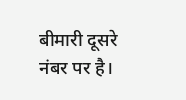बीमारी दूसरे नंबर पर है।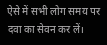ऐसे में सभी लोग समय पर दवा का सेवन कर लें।